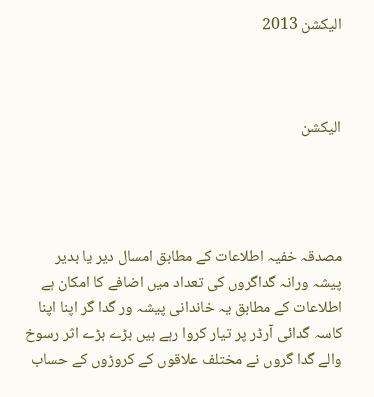الیكشن 2013



الیكشن




مصدقہ خفیہ اطلاعات كے مطابق امسال دیر یا بدیر پیشہ ورانہ گداگروں كی تعداد میں اضافے كا امكان ہے اطلاعات كے مطابق یہ خاندانی پیشہ ور گدا گر اپنا اپنا كاسہ گدائی آرڈر پر تیار كروا رہے ہیں بڑے بڑے اثر رسوخ والے گدا گروں نے مختلف علاقوں كے كروڑوں كے حساب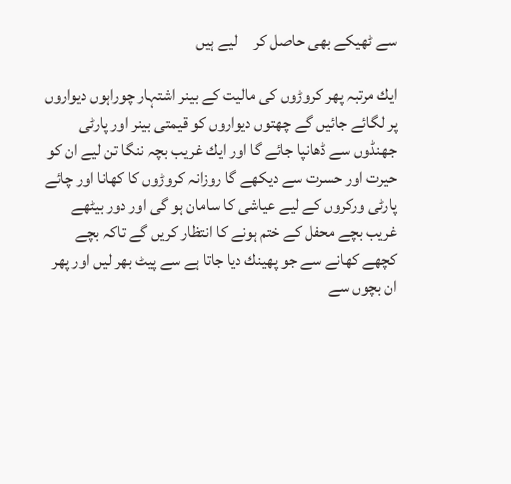سے ٹھیكے بھی حاصل كر     لیے ہیں

ایك مرتبہ پھر كروڑوں كی مالیت كے بینر اشتہار چوراہوں دیواروں پر لگائے جائیں گے چھتوں دیواروں كو قیمتی بینر اور پارٹی جھنڈوں سے ڈھانپا جائے گا اور ایك غریب بچہ ننگا تن لیے ان كو حیرت اور حسرت سے دیكھے گا روزانہ كروڑوں كا كھانا اور چائے پارٹی وركروں كے لیے عیاشی كا سامان ہو گی اور دور بیٹھے غریب بچے محفل كے ختم ہونے كا انتظار كریں گے تاكہ بچے كچھے كھانے سے جو پھینك دیا جاتا ہے سے پیٹ بھر لیں اور پھر ان بچوں سے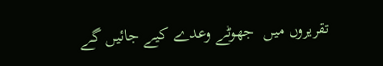تقریروں میں  جھوٹے وعدے كیے جائیں گے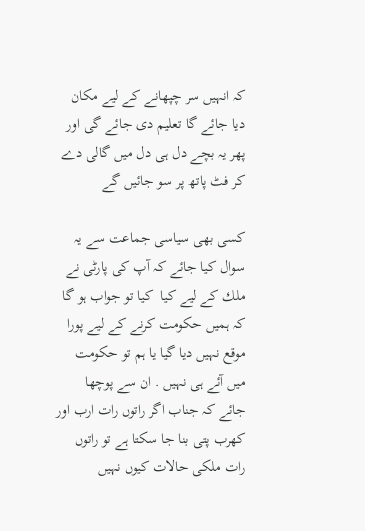كہ انہیں سر چپھانے كے لیے مكان دیا جائے گا تعلیم دی جائے گی اور پھر یہ بچے دل ہی دل میں گالی دے كر فٹ پاتھ پر سو جائیں گے

كسی بھی سیاسی جماعت سے یہ سوال كیا جائے كہ آپ كی پارٹی نے ملك كے لیے كیا  كیا تو جواب ہو گا كہ ہمیں حكومت كرنے كے لیے پورا موقع نہیں دیا گیا یا ہم تو حكومت میں آئے ہی نہیں . ان سے پوچھا جائے كہ جناب اگر راتوں رات ارب اور كھرب پتی بنا جا سكتا ہے تو راتوں رات ملكی حالات كیوں نہیں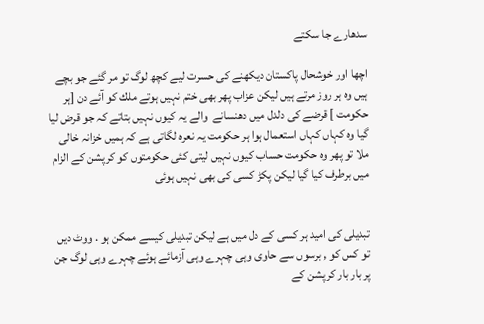سدھارے جا سكتے

اچھا اور خوشحال پاكستان دیكھنے كی حسرت لیے كچھ لوگ تو مر گئے جو بچے ہیں وہ ہر روز مرتے ہیں لیكن عزاب پھر بھی ختم نہیں ہوتے ملك كو آئے دن [ہر حكومت ] قرضے كی دلدل میں دھنسانے  والے یہ كیوں نہیں بتاتے كہ جو قرض لیا گیا وہ كہاں كہاں استعمال ہوا ہر حكومت یہ نعرہ لگاتی ہے كہ ہمیں خزانہ خالی ملا تو پھر وہ حكومت حساب كیوں نہیں لیتی كئی حكومتوں كو كرپشن كے الزام میں برطرف كیا گیا لیكن پكڑ كسی كی بھی نہیں ہوئی


تبدیلی كی امید ہر كسی كے دل میں ہے لیكن تبدیلی كیسے ممكن ہو . ووٹ دیں تو كس كو , برسوں سے حاوی وہی چہرے وہی آزمائے ہوئے چہرے وہی لوگ جن پر بار بار كرپشن كے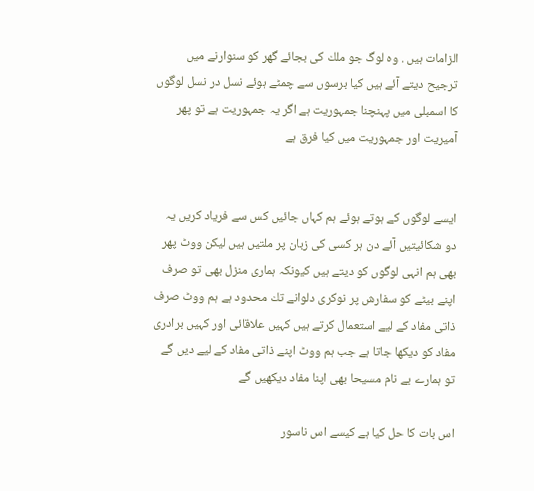الزامات ہیں . وہ لوگ جو ملك كی بجائے گھر كو سنوارنے میں ترجیح دیتے آئے ہیں كیا برسوں سے چمٹے ہوئے نسل در نسل لوگوں كا اسمبلی میں پہنچنا جمہوریت ہے اگر یہ جمہوریت ہے تو پھر آمیریت اور جمہوریت میں كیا فرق ہے


ایسے لوگوں كے ہوتے ہوئے ہم كہاں جائیں كس سے فریاد كریں یہ دو شكائیتیں آئے دن ہر كسی كی زبان پر ملتیں ہیں لیكن ووٹ پھر بھی ہم انہی لوگوں كو دیتے ہیں كیونكہ ہماری منزل بھی تو صرف اپنے بیٹے كو سفارش پر نوكری دلوانے تك محدود ہے ہم ووٹ صرف ذاتی مفاد كے لیے استعمال كرتے ہیں كہیں علاقائی اور كہیں برادری مفاد كو دیكھا جاتا ہے جب ہم ووٹ اپنے ذاتی مفاد كے لیے دیں گے تو ہمارے بے نام مسیحا بھی اپنا مفاد دیكھیں گے

اس بات كا حل كیا ہے كیسے اس ناسور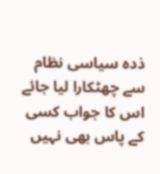ذدہ سیاسی نظام سے چھٹكارا لیا جائے اس كا جواب كسی كے پاس بھی نہیں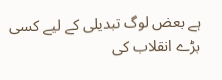ہے بعض لوگ تبدیلی كے لیے كسی بڑے انقلاب كی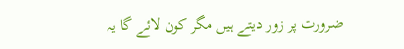ضرورت پر زور دیتے ہیں مگر كون لائے گا یہ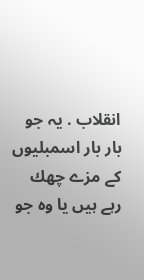انقلاب . یہ جو بار بار اسمبلیوں كے مزے چھك رہے ہیں یا وہ جو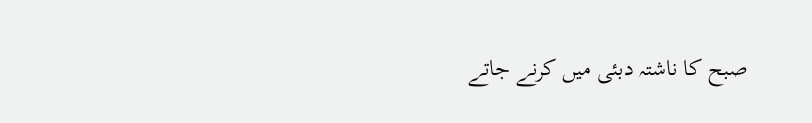صبح كا ناشتہ دبئی میں كرنے جاتے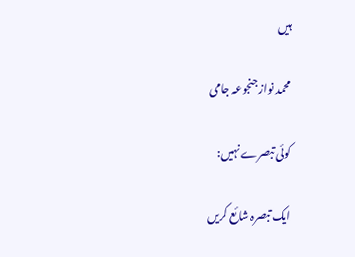ہیں

محمد نواز جنجوعہ جامی

کوئی تبصرے نہیں:

ایک تبصرہ شائع کریں